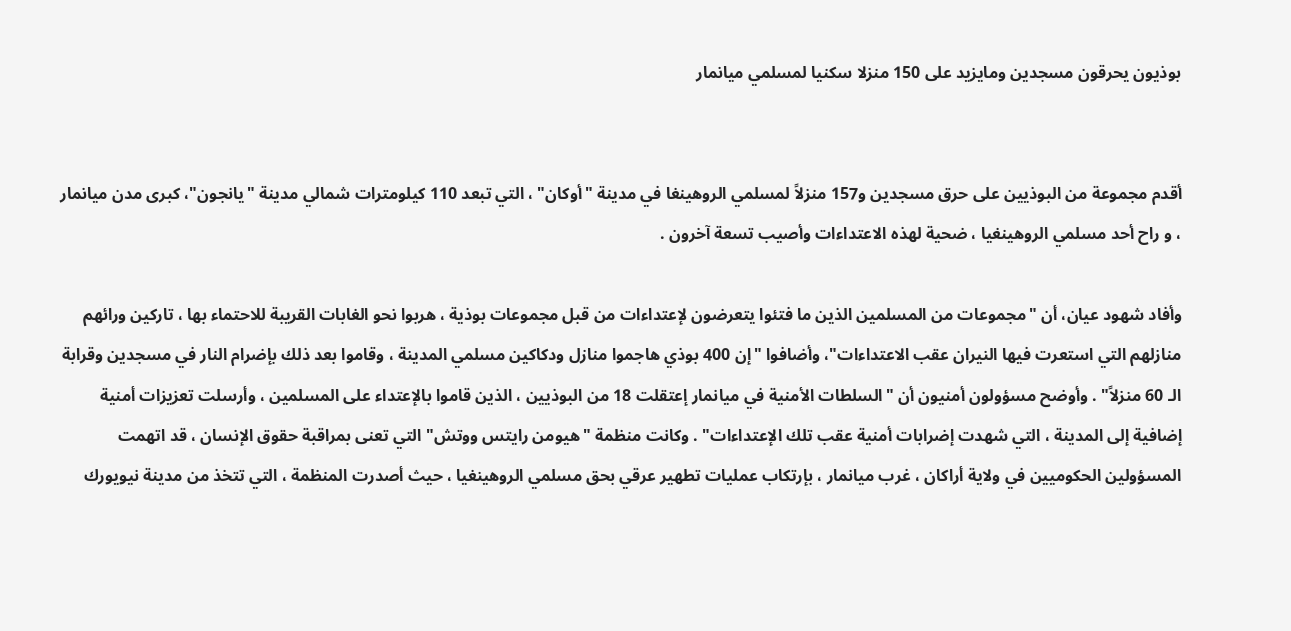بوذيون يحرقون مسجدين ومايزيد على 150 منزلا سكنيا لمسلمي ميانمار


أقدم مجموعة من البوذيين على حرق مسجدين و157 منزلاً لمسلمي الروهينغا في مدينة "أوكان" ، التي تبعد 110 كيلومترات شمالي مدينة "يانجون"، كبرى مدن ميانمار ، و راح أحد مسلمي الروهينغيا ، ضحية لهذه الاعتداءات وأصيب تسعة آخرون .

وأفاد شهود عيان، أن "مجموعات من المسلمين الذين ما فتئوا يتعرضون لإعتداءات من قبل مجموعات بوذية ، هربوا نحو الغابات القريبة للاحتماء بها ، تاركين ورائهم منازلهم التي استعرت فيها النيران عقب الاعتداءات"، وأضافوا "إن 400 بوذي هاجموا منازل ودكاكين مسلمي المدينة ، وقاموا بعد ذلك بإضرام النار في مسجدين وقرابة الـ 60 منزلاً" . وأوضح مسؤولون أمنيون أن "السلطات الأمنية في ميانمار إعتقلت 18 من البوذيين ، الذين قاموا بالإعتداء على المسلمين ، وأرسلت تعزيزات أمنية إضافية إلى المدينة ، التي شهدت إضرابات أمنية عقب تلك الإعتداءات" . وكانت منظمة "هيومن رايتس ووتش" التي تعنى بمراقبة حقوق الإنسان ، قد اتهمت المسؤولين الحكوميين في ولاية أراكان ، غرب ميانمار ، بإرتكاب عمليات تطهير عرقي بحق مسلمي الروهينغيا ، حيث أصدرت المنظمة ، التي تتخذ من مدينة نيويورك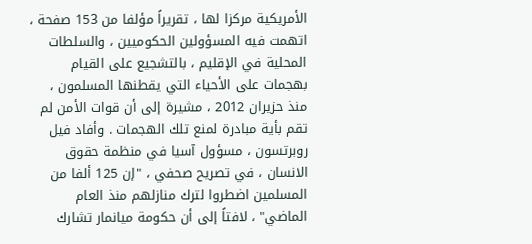الأمريكية مركزا لها ، تقريراً مؤلفا من 153 صفحة ، اتهمت فيه المسؤولين الحكوميين ، والسلطات المحلية في الإقليم ، بالتشجيع على القيام بهجمات على الأحياء التي يقطنها المسلمون ، منذ حزيران 2012 ، مشيرة إلى أن قوات الأمن لم تقم بأية مبادرة لمنع تلك الهجمات . وأفاد فيل روبرتسون ، مسؤول آسيا في منظمة حقوق الانسان ، في تصريح صحفي ، "إن 125 ألفا من المسلمين اضطروا لترك منازلهم منذ العام الماضي" ، لافتاً إلى أن حكومة ميانمار تشارك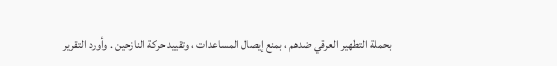بحملة التطهير العرقي ضدهم ، بمنع إيصال المساعدات ، وتقييد حركة النازحين . وأورد التقرير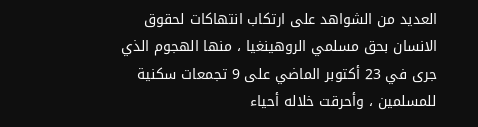العديد من الشواهد على ارتكاب انتهاكات لحقوق الانسان بحق مسلمي الروهينغيا ، منها الهجوم الذي جرى في 23 أكتوبر الماضي على 9 تجمعات سكنية للمسلمين ، وأحرقت خلاله أحياء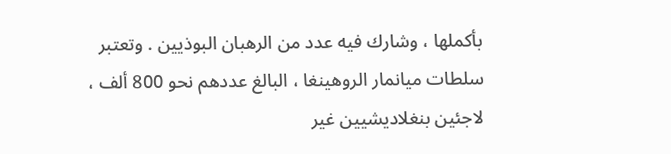بأكملها ، وشارك فيه عدد من الرهبان البوذيين . وتعتبر سلطات ميانمار الروهينغا ، البالغ عددهم نحو 800 ألف ، لاجئين بنغلاديشيين غير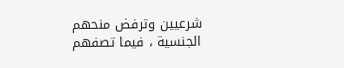شرعيين وترفض منحهم الجنسية ، فيما تصفهم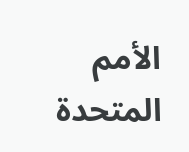الأمم المتحدة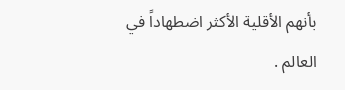بأنهم الأقلية الأكثر اضطهاداً في العالم .